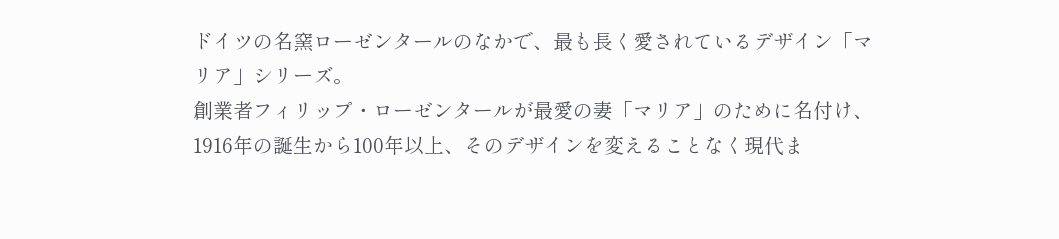ドイツの名窯ローゼンタールのなかで、最も長く愛されているデザイン「マリア」シリーズ。
創業者フィリップ・ローゼンタールが最愛の妻「マリア」のために名付け、1916年の誕生から100年以上、そのデザインを変えることなく現代ま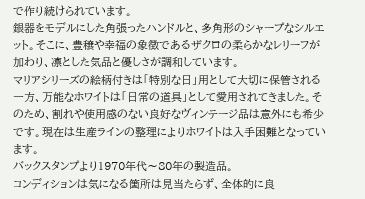で作り続けられています。
銀器をモデルにした角張ったハンドルと、多角形のシャープなシルエット。そこに、豊穣や幸福の象徴であるザクロの柔らかなレリーフが加わり、凛とした気品と優しさが調和しています。
マリアシリーズの絵柄付きは「特別な日」用として大切に保管される一方、万能なホワイトは「日常の道具」として愛用されてきました。そのため、割れや使用感のない良好なヴィンテージ品は意外にも希少です。現在は生産ラインの整理によりホワイトは入手困難となっています。
バックスタンプより1970年代〜80年の製造品。
コンディションは気になる箇所は見当たらず、全体的に良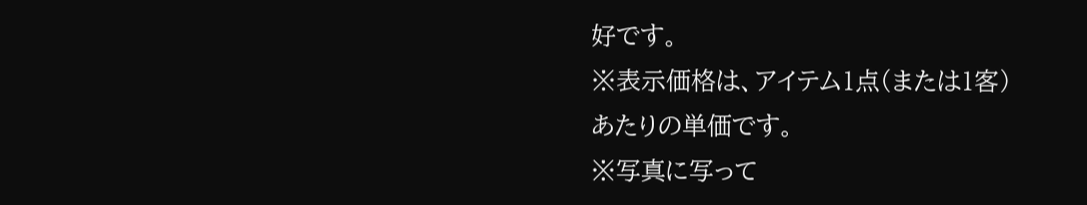好です。
※表示価格は、アイテム1点(または1客)あたりの単価です。
※写真に写って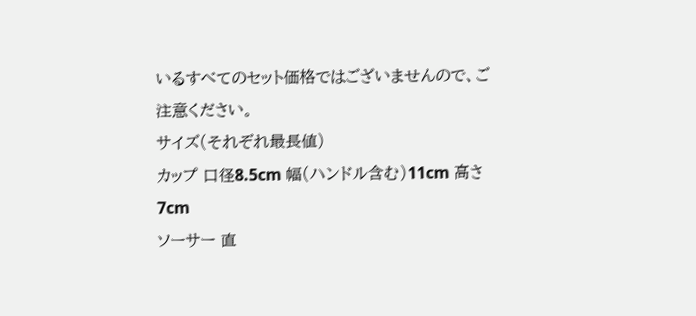いるすべてのセット価格ではございませんので、ご注意ください。
サイズ(それぞれ最長値)
カップ 口径8.5cm 幅(ハンドル含む)11cm 高さ7cm
ソーサー 直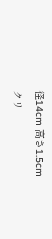径14cm 高さ1.5cm
クリ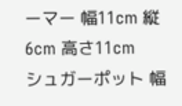ーマー 幅11cm 縦6cm 高さ11cm
シュガーポット 幅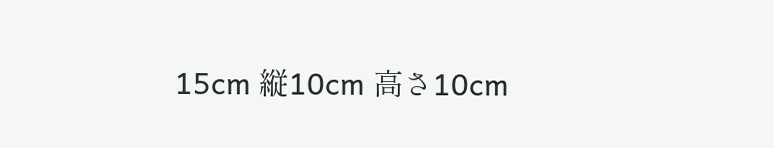15cm 縦10cm 高さ10cm